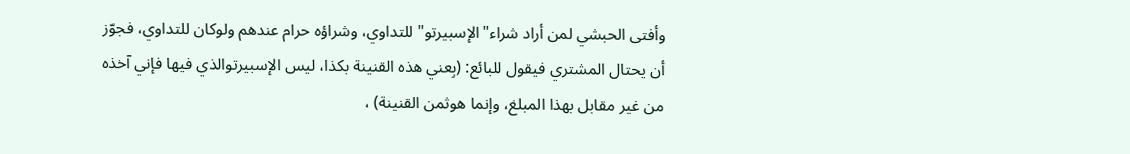وأفتى الحبشي لمن أراد شراء"الإسبيرتو"للتداوي، وشراؤه حرام عندهم ولوكان للتداوي، فجوّز أن يحتال المشتري فيقول للبائع: (بِعني هذه القنينة بكذا، ليس الإسبيرتوالذي فيها فإني آخذه من غير مقابل بهذا المبلغ، وإنما هوثمن القنينة) ،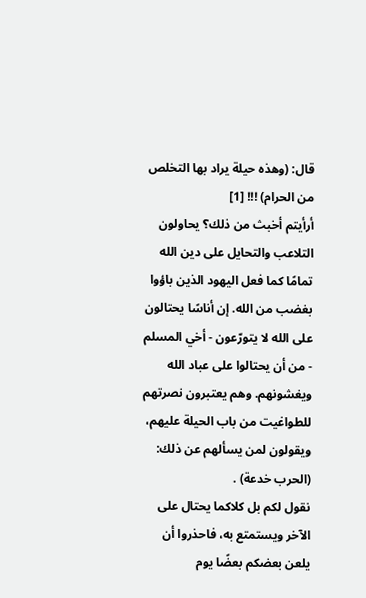قال: (وهذه حيلة يراد بها التخلص من الحرام) !!! [1]
أرأيتم أخبث من ذلك؟ يحاولون التلاعب والتحايل على دين الله تمامًا كما فعل اليهود الذين باؤوا بغضب من الله. إن أناسًا يحتالون على الله لا يتورّعون - أخي المسلم - من أن يحتالوا على عباد الله ويغشونهم. وهم يعتبرون نصرتهم للطواغيت من باب الحيلة عليهم، ويقولون لمن يسألهم عن ذلك: (الحرب خدعة) .
نقول لكم بل كلاكما يحتال على الآخر ويستمتع به، فاحذروا أن يلعن بعضكم بعضًا يوم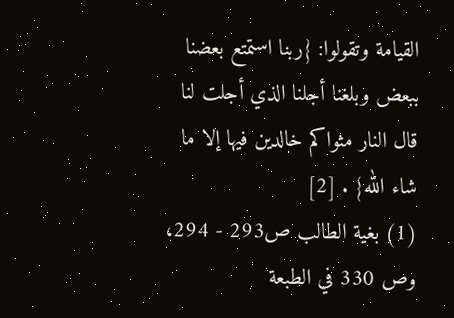القيامة وتقولوا: {ربنا استمتع بعضنا ببعض وبلغنا أجلنا الذي أجلت لنا قال النار مثواكم خالدين فيها إلا ما شاء الله} . [2]
(1) بغية الطالب ص293 - 294، وص 330 في الطبعة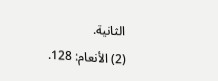الثانية.
(2) الأنعام: 128.